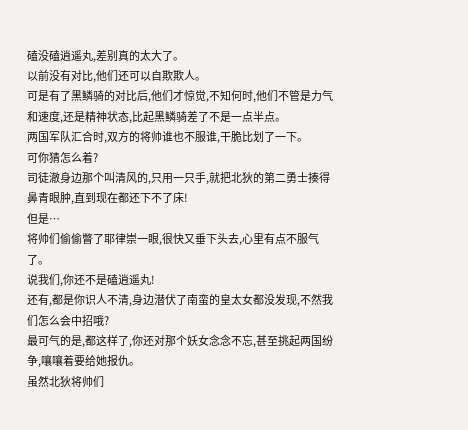磕没磕逍遥丸,差别真的太大了。
以前没有对比,他们还可以自欺欺人。
可是有了黑鳞骑的对比后,他们才惊觉,不知何时,他们不管是力气和速度,还是精神状态,比起黑鳞骑差了不是一点半点。
两国军队汇合时,双方的将帅谁也不服谁,干脆比划了一下。
可你猜怎么着?
司徒澈身边那个叫清风的,只用一只手,就把北狄的第二勇士揍得鼻青眼肿,直到现在都还下不了床!
但是…
将帅们偷偷瞥了耶律崇一眼,很快又垂下头去,心里有点不服气了。
说我们,你还不是磕逍遥丸!
还有,都是你识人不清,身边潜伏了南蛮的皇太女都没发现,不然我们怎么会中招哦?
最可气的是,都这样了,你还对那个妖女念念不忘,甚至挑起两国纷争,嚷嚷着要给她报仇。
虽然北狄将帅们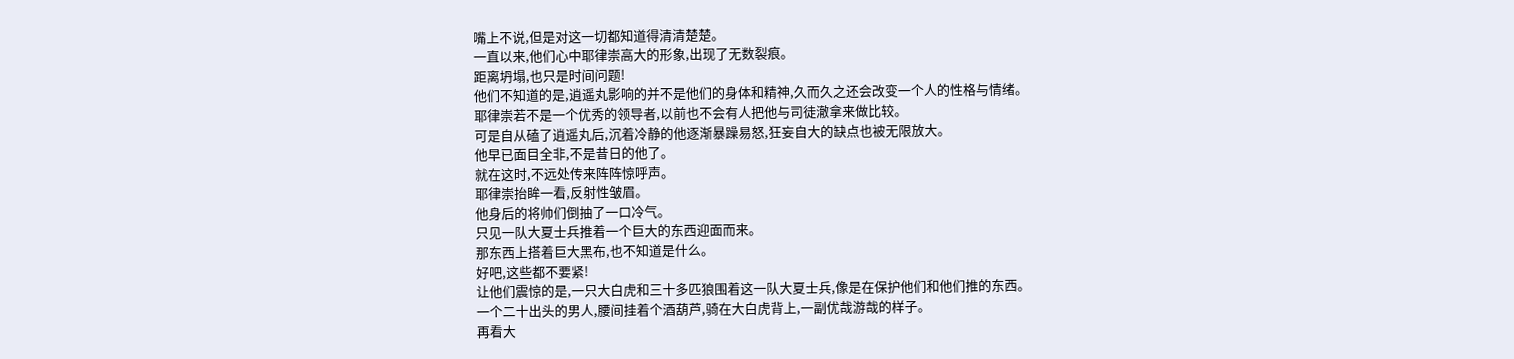嘴上不说,但是对这一切都知道得清清楚楚。
一直以来,他们心中耶律崇高大的形象,出现了无数裂痕。
距离坍塌,也只是时间问题!
他们不知道的是,逍遥丸影响的并不是他们的身体和精神,久而久之还会改变一个人的性格与情绪。
耶律崇若不是一个优秀的领导者,以前也不会有人把他与司徒澈拿来做比较。
可是自从磕了逍遥丸后,沉着冷静的他逐渐暴躁易怒,狂妄自大的缺点也被无限放大。
他早已面目全非,不是昔日的他了。
就在这时,不远处传来阵阵惊呼声。
耶律崇抬眸一看,反射性皱眉。
他身后的将帅们倒抽了一口冷气。
只见一队大夏士兵推着一个巨大的东西迎面而来。
那东西上搭着巨大黑布,也不知道是什么。
好吧,这些都不要紧!
让他们震惊的是,一只大白虎和三十多匹狼围着这一队大夏士兵,像是在保护他们和他们推的东西。
一个二十出头的男人,腰间挂着个酒葫芦,骑在大白虎背上,一副优哉游哉的样子。
再看大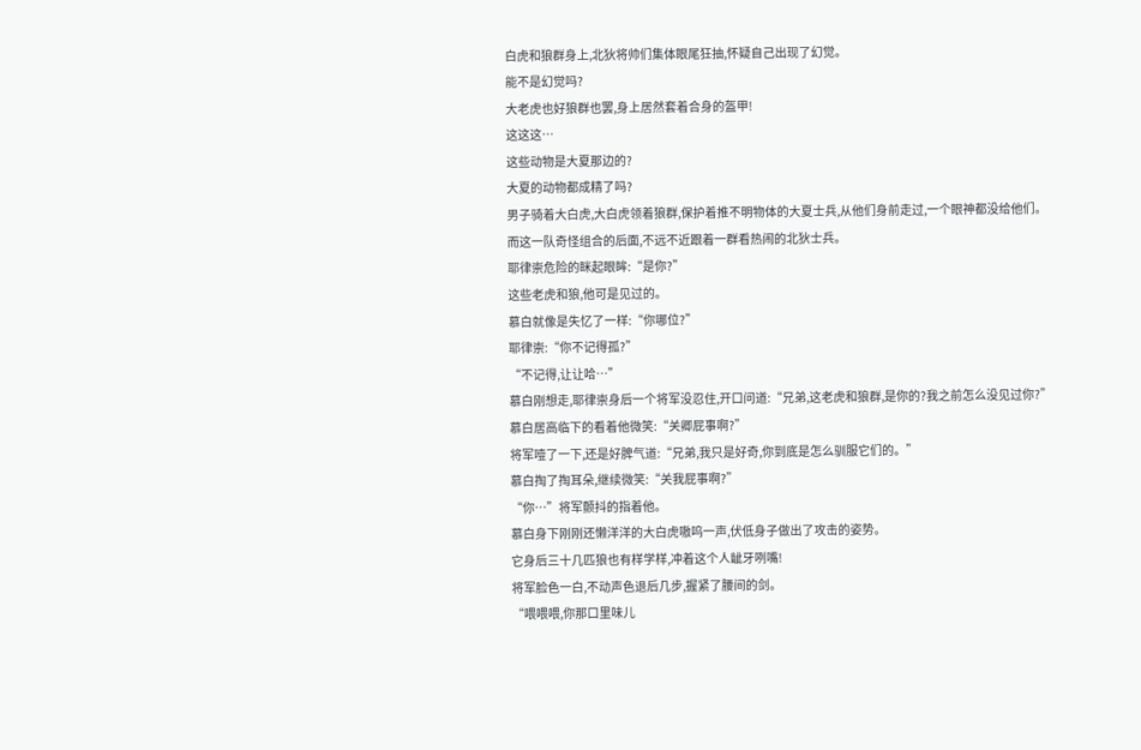白虎和狼群身上,北狄将帅们集体眼尾狂抽,怀疑自己出现了幻觉。
能不是幻觉吗?
大老虎也好狼群也罢,身上居然套着合身的盔甲!
这这这…
这些动物是大夏那边的?
大夏的动物都成精了吗?
男子骑着大白虎,大白虎领着狼群,保护着推不明物体的大夏士兵,从他们身前走过,一个眼神都没给他们。
而这一队奇怪组合的后面,不远不近跟着一群看热闹的北狄士兵。
耶律崇危险的眯起眼眸:“是你?”
这些老虎和狼,他可是见过的。
慕白就像是失忆了一样:“你哪位?”
耶律崇:“你不记得孤?”
“不记得,让让哈…”
慕白刚想走,耶律崇身后一个将军没忍住,开口问道:“兄弟,这老虎和狼群,是你的?我之前怎么没见过你?”
慕白居高临下的看着他微笑:“关卿屁事啊?”
将军噎了一下,还是好脾气道:“兄弟,我只是好奇,你到底是怎么驯服它们的。”
慕白掏了掏耳朵,继续微笑:“关我屁事啊?”
“你…”将军颤抖的指着他。
慕白身下刚刚还懒洋洋的大白虎嗷呜一声,伏低身子做出了攻击的姿势。
它身后三十几匹狼也有样学样,冲着这个人龇牙咧嘴!
将军脸色一白,不动声色退后几步,握紧了腰间的剑。
“喂喂喂,你那口里味儿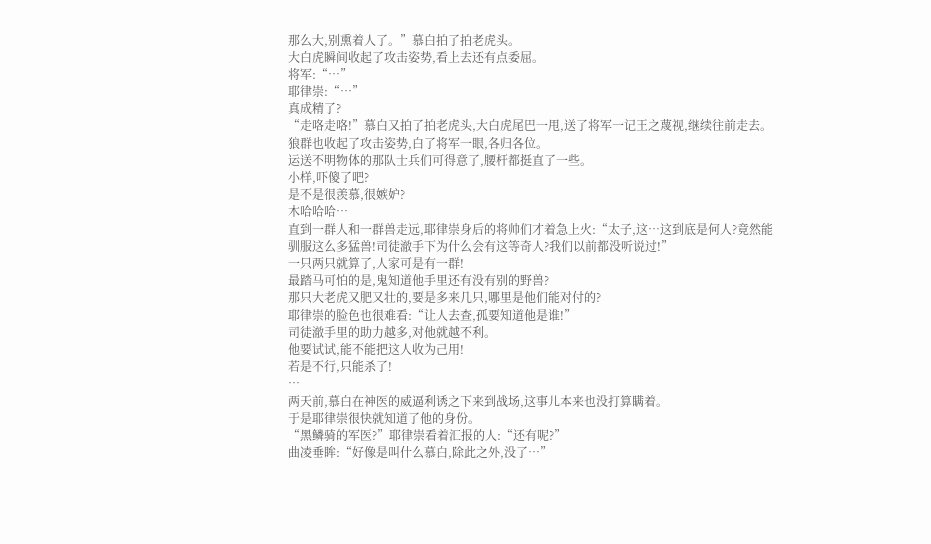那么大,别熏着人了。”慕白拍了拍老虎头。
大白虎瞬间收起了攻击姿势,看上去还有点委屈。
将军:“…”
耶律崇:“…”
真成精了?
“走咯走咯!”慕白又拍了拍老虎头,大白虎尾巴一甩,送了将军一记王之蔑视,继续往前走去。
狼群也收起了攻击姿势,白了将军一眼,各归各位。
运送不明物体的那队士兵们可得意了,腰杆都挺直了一些。
小样,吓傻了吧?
是不是很羡慕,很嫉妒?
木哈哈哈…
直到一群人和一群兽走远,耶律崇身后的将帅们才着急上火:“太子,这…这到底是何人?竟然能驯服这么多猛兽!司徒澈手下为什么会有这等奇人?我们以前都没听说过!”
一只两只就算了,人家可是有一群!
最踏马可怕的是,鬼知道他手里还有没有别的野兽?
那只大老虎又肥又壮的,要是多来几只,哪里是他们能对付的?
耶律崇的脸色也很难看:“让人去查,孤要知道他是谁!”
司徒澈手里的助力越多,对他就越不利。
他要试试,能不能把这人收为己用!
若是不行,只能杀了!
…
两天前,慕白在神医的威逼利诱之下来到战场,这事儿本来也没打算瞒着。
于是耶律崇很快就知道了他的身份。
“黑鳞骑的军医?”耶律崇看着汇报的人:“还有呢?”
曲凌垂眸:“好像是叫什么慕白,除此之外,没了…”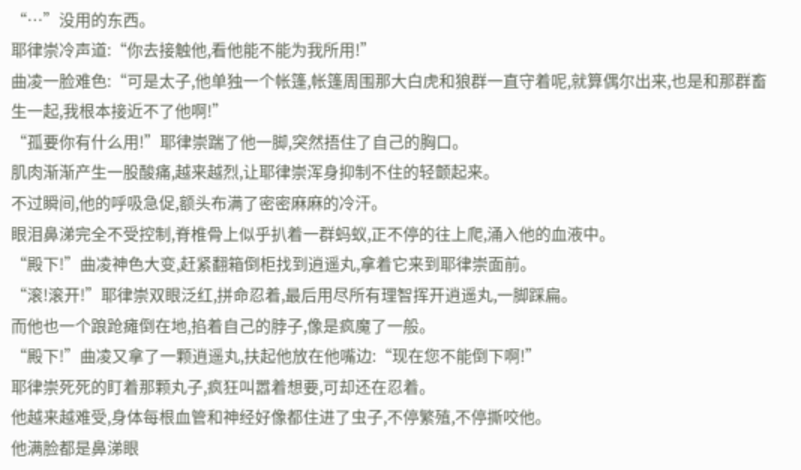“…”没用的东西。
耶律崇冷声道:“你去接触他,看他能不能为我所用!”
曲凌一脸难色:“可是太子,他单独一个帐篷,帐篷周围那大白虎和狼群一直守着呢,就算偶尔出来,也是和那群畜生一起,我根本接近不了他啊!”
“孤要你有什么用!”耶律崇踹了他一脚,突然捂住了自己的胸口。
肌肉渐渐产生一股酸痛,越来越烈,让耶律崇浑身抑制不住的轻颤起来。
不过瞬间,他的呼吸急促,额头布满了密密麻麻的冷汗。
眼泪鼻涕完全不受控制,脊椎骨上似乎扒着一群蚂蚁,正不停的往上爬,涌入他的血液中。
“殿下!”曲凌神色大变,赶紧翻箱倒柜找到逍遥丸,拿着它来到耶律崇面前。
“滚!滚开!”耶律崇双眼泛红,拼命忍着,最后用尽所有理智挥开逍遥丸,一脚踩扁。
而他也一个踉跄瘫倒在地,掐着自己的脖子,像是疯魔了一般。
“殿下!”曲凌又拿了一颗逍遥丸,扶起他放在他嘴边:“现在您不能倒下啊!”
耶律崇死死的盯着那颗丸子,疯狂叫嚣着想要,可却还在忍着。
他越来越难受,身体每根血管和神经好像都住进了虫子,不停繁殖,不停撕咬他。
他满脸都是鼻涕眼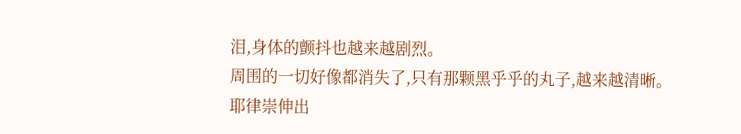泪,身体的颤抖也越来越剧烈。
周围的一切好像都消失了,只有那颗黑乎乎的丸子,越来越清晰。
耶律崇伸出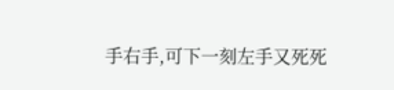手右手,可下一刻左手又死死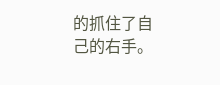的抓住了自己的右手。